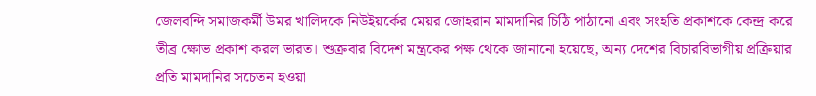জেলবন্দি সমাজকর্মী উমর খালিদকে নিউইয়র্কের মেয়র জোহরান মামদানির চিঠি পাঠানো এবং সংহতি প্রকাশকে কেন্দ্র করে তীব্র ক্ষোভ প্রকাশ করল ভারত। শুক্রবার বিদেশ মন্ত্রকের পক্ষ থেকে জানানো হয়েছে, অন্য দেশের বিচারবিভাগীয় প্রক্রিয়ার প্রতি মামদানির সচেতন হওয়া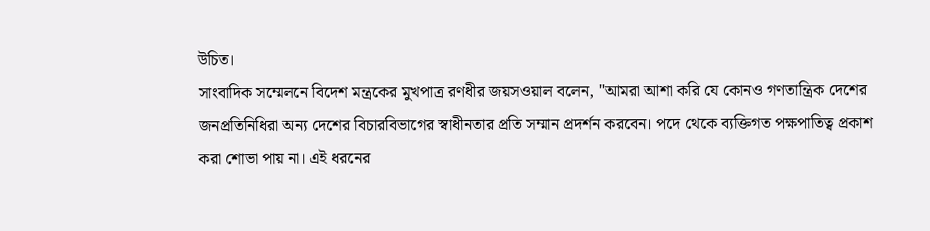উচিত।
সাংবাদিক সম্মেলনে বিদেশ মন্ত্রকের মুখপাত্র রণধীর জয়সওয়াল বলেন, "আমরা আশা করি যে কোনও গণতান্ত্রিক দেশের জনপ্রতিনিধিরা অন্য দেশের বিচারবিভাগের স্বাধীনতার প্রতি সম্মান প্রদর্শন করবেন। পদে থেকে ব্যক্তিগত পক্ষপাতিত্ব প্রকাশ করা শোভা পায় না। এই ধরনের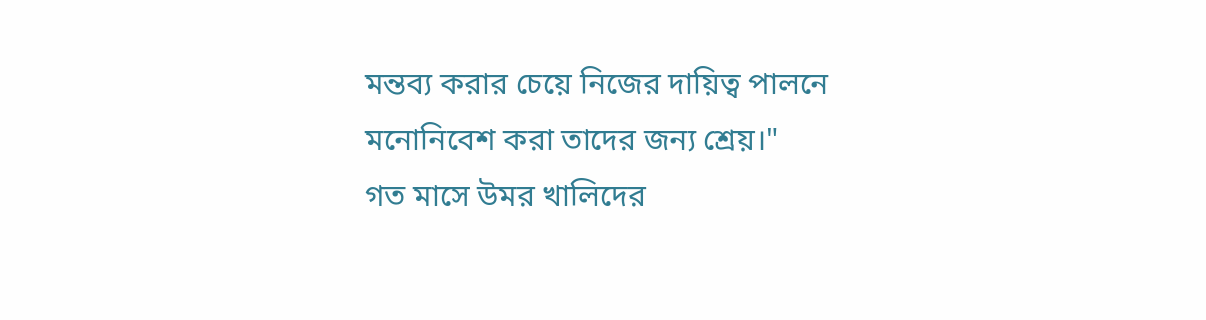মন্তব্য করার চেয়ে নিজের দায়িত্ব পালনে মনোনিবেশ করা তাদের জন্য শ্রেয়।"
গত মাসে উমর খালিদের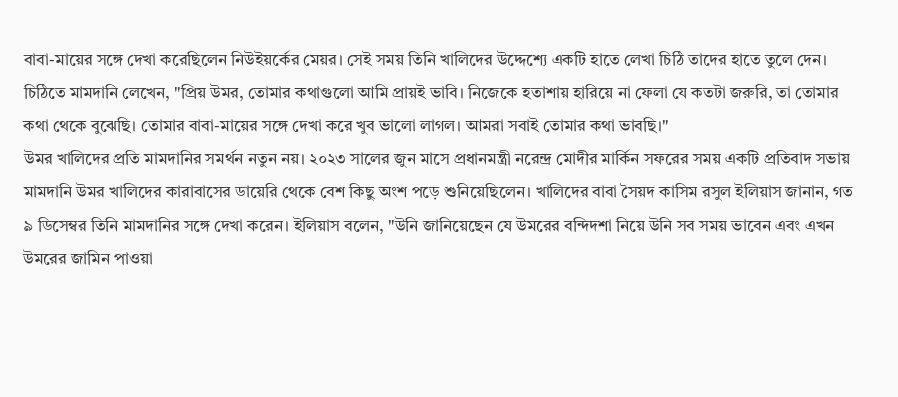বাবা-মায়ের সঙ্গে দেখা করেছিলেন নিউইয়র্কের মেয়র। সেই সময় তিনি খালিদের উদ্দেশ্যে একটি হাতে লেখা চিঠি তাদের হাতে তুলে দেন। চিঠিতে মামদানি লেখেন, "প্রিয় উমর, তোমার কথাগুলো আমি প্রায়ই ভাবি। নিজেকে হতাশায় হারিয়ে না ফেলা যে কতটা জরুরি, তা তোমার কথা থেকে বুঝেছি। তোমার বাবা-মায়ের সঙ্গে দেখা করে খুব ভালো লাগল। আমরা সবাই তোমার কথা ভাবছি।"
উমর খালিদের প্রতি মামদানির সমর্থন নতুন নয়। ২০২৩ সালের জুন মাসে প্রধানমন্ত্রী নরেন্দ্র মোদীর মার্কিন সফরের সময় একটি প্রতিবাদ সভায় মামদানি উমর খালিদের কারাবাসের ডায়েরি থেকে বেশ কিছু অংশ পড়ে শুনিয়েছিলেন। খালিদের বাবা সৈয়দ কাসিম রসুল ইলিয়াস জানান, গত ৯ ডিসেম্বর তিনি মামদানির সঙ্গে দেখা করেন। ইলিয়াস বলেন, "উনি জানিয়েছেন যে উমরের বন্দিদশা নিয়ে উনি সব সময় ভাবেন এবং এখন উমরের জামিন পাওয়া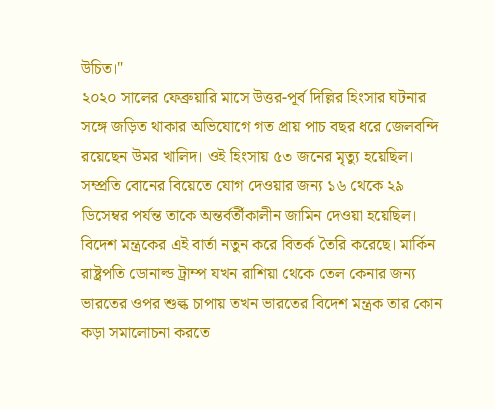উচিত।"
২০২০ সালের ফেব্রুয়ারি মাসে উত্তর-পূর্ব দিল্লির হিংসার ঘটনার সঙ্গে জড়িত থাকার অভিযোগে গত প্রায় পাচ বছর ধরে জেলবন্দি রয়েছেন উমর খালিদ। ওই হিংসায় ৫৩ জনের মৃত্যু হয়েছিল। সম্প্রতি বোনের বিয়েতে যোগ দেওয়ার জন্য ১৬ থেকে ২৯ ডিসেম্বর পর্যন্ত তাকে অন্তর্বর্তীকালীন জামিন দেওয়া হয়েছিল।
বিদেশ মন্ত্রকের এই বার্তা নতুন করে বিতর্ক তৈরি করেছে। মার্কিন রাষ্ট্রপতি ডোনাল্ড ট্রাম্প যখন রাশিয়া থেকে তেল কেনার জন্য ভারতের ওপর শুল্ক চাপায় তখন ভারতের বিদেশ মন্ত্রক তার কোন কড়া সমালোচনা করতে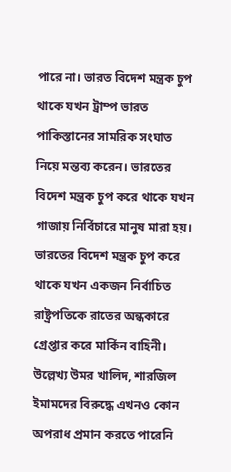পারে না। ভারত বিদেশ মন্ত্রক চুপ থাকে যখন ট্রাম্প ভারত পাকিস্তানের সামরিক সংঘাত নিয়ে মন্তব্য করেন। ভারতের বিদেশ মন্ত্রক চুপ করে থাকে যখন গাজায় নির্বিচারে মানুষ মারা হয়। ভারতের বিদেশ মন্ত্রক চুপ করে থাকে যখন একজন নির্বাচিত রাষ্ট্রপতিকে রাতের অন্ধকারে গ্রেপ্তার করে মার্কিন বাহিনী।
উল্লেখ্য উমর খালিদ, শারজিল ইমামদের বিরুদ্ধে এখনও কোন অপরাধ প্রমান করতে পারেনি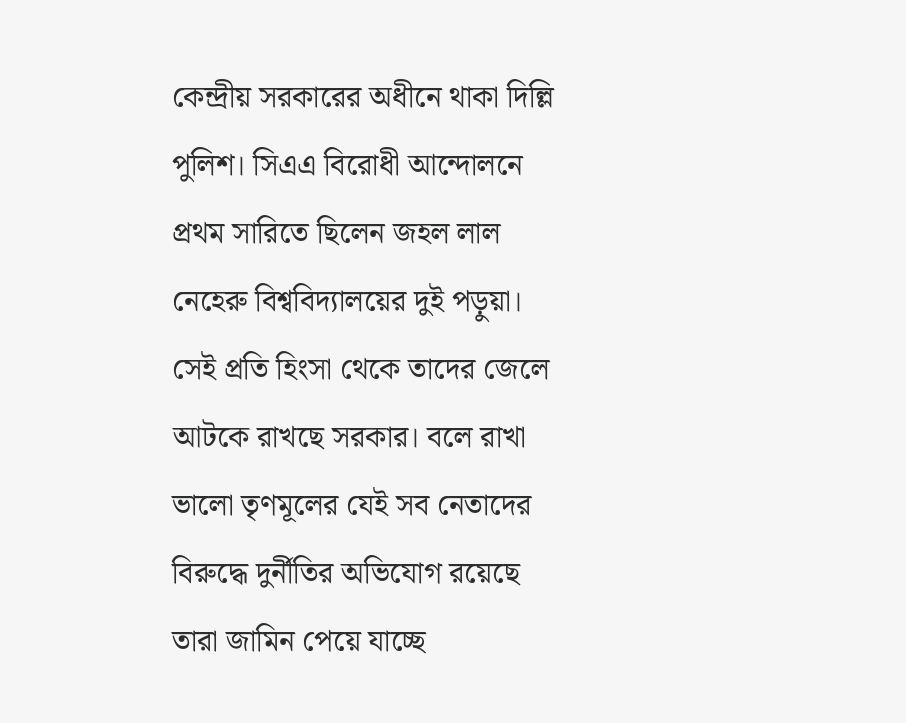কেন্দ্রীয় সরকারের অধীনে থাকা দিল্লি পুলিশ। সিএএ বিরোধী আন্দোলনে প্রথম সারিতে ছিলেন জহল লাল নেহেরু বিশ্ববিদ্যালয়ের দুই পড়ুয়া। সেই প্রতি হিংসা থেকে তাদের জেলে আটকে রাখছে সরকার। বলে রাখা ভালো তৃণমূলের যেই সব নেতাদের বিরুদ্ধে দুর্নীতির অভিযোগ রয়েছে তারা জামিন পেয়ে যাচ্ছে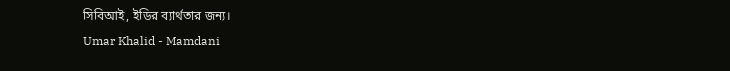সিবিআই, ইডির ব্যার্থতার জন্য।
Umar Khalid - Mamdani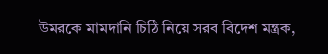উমরকে মামদানি চিঠি নিয়ে সরব বিদেশ মন্ত্রক,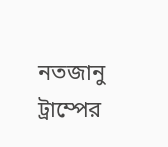নতজানু ট্রাম্পের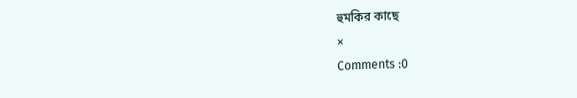হুমকির কাছে
×
Comments :0